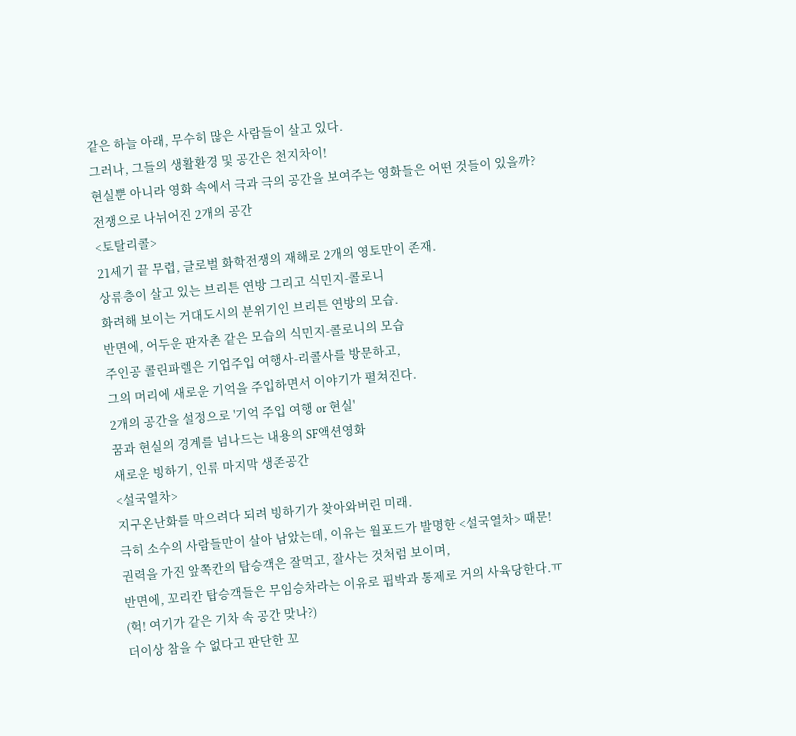같은 하늘 아래, 무수히 많은 사람들이 살고 있다.
그러나, 그들의 생활환경 및 공간은 천지차이!
현실뿐 아니라 영화 속에서 극과 극의 공간을 보여주는 영화들은 어떤 것들이 있을까?
전쟁으로 나뉘어진 2개의 공간
<토탈리콜>
21세기 끝 무렵, 글로벌 화학전쟁의 재해로 2개의 영토만이 존재.
상류층이 살고 있는 브리튼 연방 그리고 식민지-콜로니
화려해 보이는 거대도시의 분위기인 브리튼 연방의 모습.
반면에, 어두운 판자촌 같은 모습의 식민지-콜로니의 모습
주인공 콜린파렐은 기업주입 여행사-리콜사를 방문하고,
그의 머리에 새로운 기억을 주입하면서 이야기가 펼쳐진다.
2개의 공간을 설정으로 '기억 주입 여행 or 현실'
꿈과 현실의 경계를 넘나드는 내용의 SF액션영화
새로운 빙하기, 인류 마지막 생존공간
<설국열차>
지구온난화를 막으려다 되려 빙하기가 찾아와버린 미래.
극히 소수의 사람들만이 살아 남았는데, 이유는 월포드가 발명한 <설국열차> 때문!
권력을 가진 앞쪽칸의 탑승객은 잘먹고, 잘사는 것처럼 보이며,
반면에, 꼬리칸 탑승객들은 무임승차라는 이유로 핍박과 통제로 거의 사육당한다.ㅠ
(헉! 여기가 같은 기차 속 공간 맞나?)
더이상 참을 수 없다고 판단한 꼬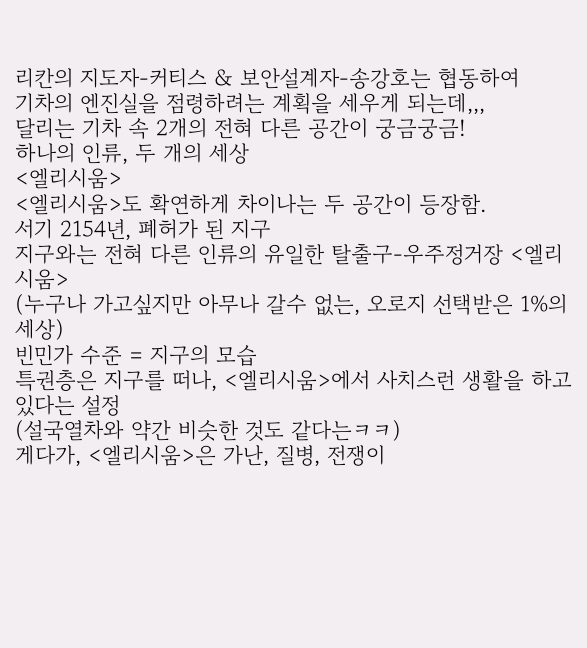리칸의 지도자-커티스 & 보안설계자-송강호는 협동하여
기차의 엔진실을 점령하려는 계획을 세우게 되는데,,,
달리는 기차 속 2개의 전혀 다른 공간이 궁금궁금!
하나의 인류, 두 개의 세상
<엘리시움>
<엘리시움>도 확연하게 차이나는 두 공간이 등장함.
서기 2154년, 폐허가 된 지구
지구와는 전혀 다른 인류의 유일한 탈출구-우주정거장 <엘리시움>
(누구나 가고싶지만 아무나 갈수 없는, 오로지 선택받은 1%의 세상)
빈민가 수준 = 지구의 모습
특권층은 지구를 떠나, <엘리시움>에서 사치스런 생활을 하고 있다는 설정
(설국열차와 약간 비슷한 것도 같다는ㅋㅋ)
게다가, <엘리시움>은 가난, 질병, 전쟁이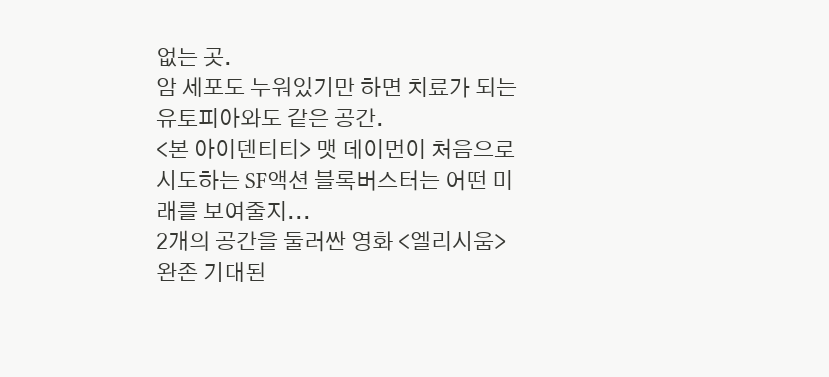없는 곳.
암 세포도 누워있기만 하면 치료가 되는 유토피아와도 같은 공간.
<본 아이덴티티> 맷 데이먼이 처음으로 시도하는 SF액션 블록버스터는 어떤 미래를 보여줄지...
2개의 공간을 둘러싼 영화 <엘리시움> 완존 기대된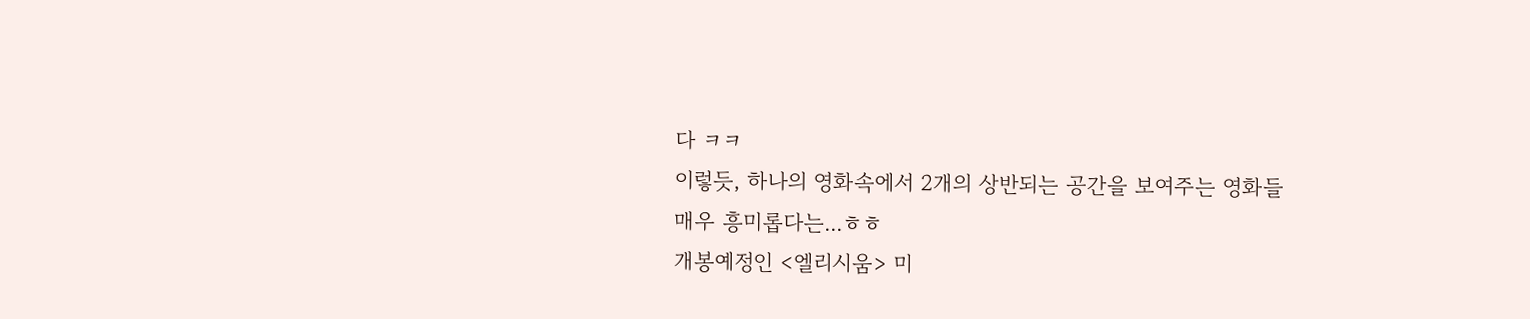다 ㅋㅋ
이렇듯, 하나의 영화속에서 2개의 상반되는 공간을 보여주는 영화들
매우 흥미롭다는...ㅎㅎ
개봉예정인 <엘리시움> 미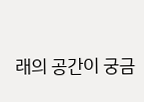래의 공간이 궁금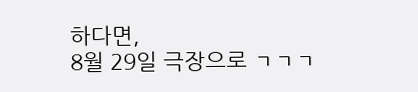하다면,
8월 29일 극장으로 ㄱㄱㄱ